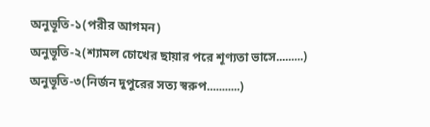অনুভূতি-১(পরীর আগমন)
অনুভূতি-২(শ্যামল চোখের ছায়ার পরে শূণ্যতা ভাসে.........)
অনুভূতি-৩(নির্জন দুপুরের সত্য স্বরুপ...........)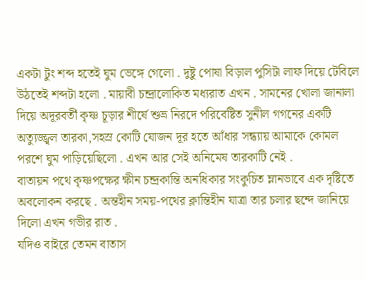একটা টুং শব্দ হতেই ঘুম ভেঙ্গে গেলো . দুষ্টু পোষা বিড়াল পুসিটা লাফ দিয়ে টেবিলে উঠতেই শব্দটা হলো . মায়াবী চন্দ্রালোকিত মধ্যরাত এখন . সামনের খোলা জানালা দিয়ে অদূরবর্তী কৃষ্ণ চূড়ার শীর্ষে শুভ্র নিরদে পরিবেষ্টিত সুনীল গগনের একটি অত্যুজ্জ্বল তারকা,সহস্র কোটি যোজন দূর হতে আঁধার সন্ধ্যায় আমাকে কোমল পরশে ঘুম পাড়িয়েছিলো . এখন আর সেই অনিমেষ তারকাটি নেই .
বাতায়ন পথে কৃষ্ণপক্ষের ক্ষীন চন্দ্রকান্তি অনধিকার সংকুচিত ম্লানভাবে এক দৃষ্টিতে অবলোকন করছে . অন্তহীন সময়-পথের ক্লান্তিহীন যাত্রা তার চলার ছন্দে জানিয়ে দিলো এখন গভীর রাত .
যদিও বাইরে তেমন বাতাস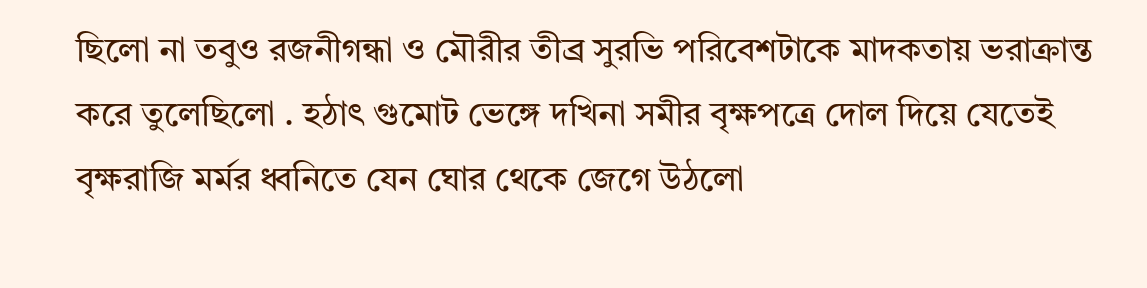ছিলো না তবুও রজনীগন্ধা ও মৌরীর তীব্র সুরভি পরিবেশটাকে মাদকতায় ভরাক্রান্ত করে তুলেছিলো . হঠাৎ গুমোট ভেঙ্গে দখিনা সমীর বৃক্ষপত্রে দোল দিয়ে যেতেই বৃক্ষরাজি মর্মর ধ্বনিতে যেন ঘোর থেকে জেগে উঠলো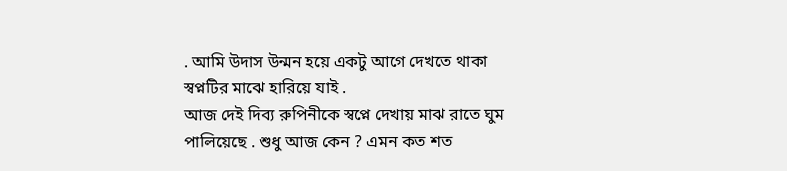. আমি উদাস উন্মন হয়ে একটু আগে দেখতে থাকা স্বপ্নটির মাঝে হারিয়ে যাই .
আজ দেই দিব্য রুপিনীকে স্বপ্নে দেখায় মাঝ রাতে ঘুম পালিয়েছে . শুধু আজ কেন ? এমন কত শত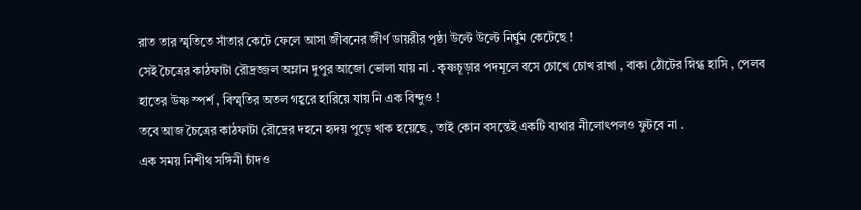রাত তার স্মৃতিতে সাঁতার কেটে ফেলে আসা জীবনের জীর্ণ ডায়রীর পৃষ্ঠা উল্টে উল্টে নির্ঘুম কেটেছে !
সেই চৈত্রের কাঠফাটা রৌদ্রজ্জল অম্লান দুপুর আজো ভোলা যায় না . কৃষ্ণচূড়ার পদমূলে বসে চোখে চোখ রাখা , বাকা ঠোঁটের স্নিগ্ধ হাসি , পেলব হাতের উষ্ণ স্পর্শ , বিস্মৃতির অতল গহ্বরে হারিয়ে যায় নি এক বিন্দুও !
তবে আজ চৈত্রের কাঠফাটা রৌদ্রের দহনে হৃদয় পুড়ে খাক হয়েছে , তাই কোন বসন্তেই একটি ব্যথার নীলোৎপলও ফুটবে না .
এক সময় নিশীথ সঙ্গিনী চাঁদও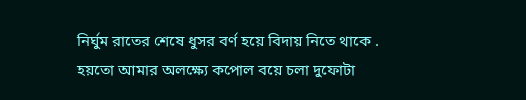নির্ঘুম রাতের শেষে ধুসর বর্ণ হয়ে বিদায় নিতে থাকে .
হয়তো আমার অলক্ষ্যে কপোল বয়ে চলা দুফোটা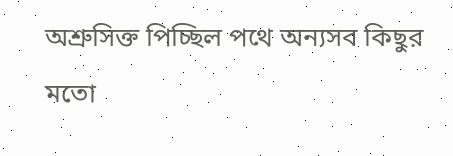অশ্রুসিক্ত পিচ্ছিল পথে অন্যসব কিছুর মতো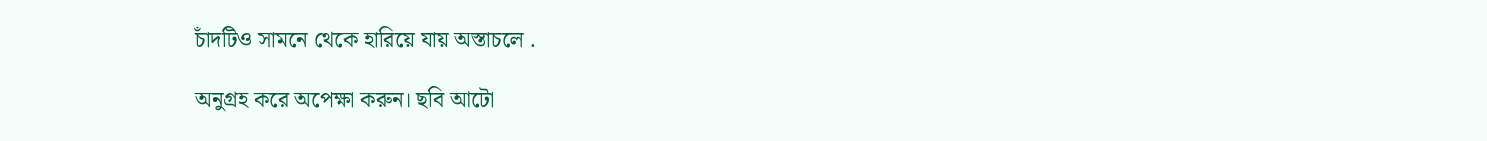চাঁদটিও সামনে থেকে হারিয়ে যায় অস্তাচলে .

অনুগ্রহ করে অপেক্ষা করুন। ছবি আটো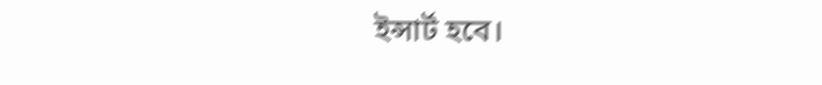ইন্সার্ট হবে।